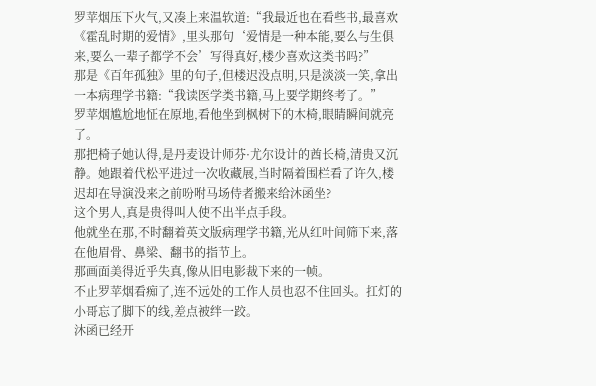罗苹烟压下火气,又凑上来温软道:“我最近也在看些书,最喜欢《霍乱时期的爱情》,里头那句‘爱情是一种本能,要么与生俱来,要么一辈子都学不会’写得真好,楼少喜欢这类书吗?”
那是《百年孤独》里的句子,但楼迟没点明,只是淡淡一笑,拿出一本病理学书籍:“我读医学类书籍,马上要学期终考了。”
罗苹烟尴尬地怔在原地,看他坐到枫树下的木椅,眼睛瞬间就亮了。
那把椅子她认得,是丹麦设计师芬·尤尔设计的酋长椅,清贵又沉静。她跟着代松平进过一次收藏展,当时隔着围栏看了许久,楼迟却在导演没来之前吩咐马场侍者搬来给沐函坐?
这个男人,真是贵得叫人使不出半点手段。
他就坐在那,不时翻着英文版病理学书籍,光从红叶间筛下来,落在他眉骨、鼻梁、翻书的指节上。
那画面美得近乎失真,像从旧电影裁下来的一帧。
不止罗苹烟看痴了,连不远处的工作人员也忍不住回头。扛灯的小哥忘了脚下的线,差点被绊一跤。
沐函已经开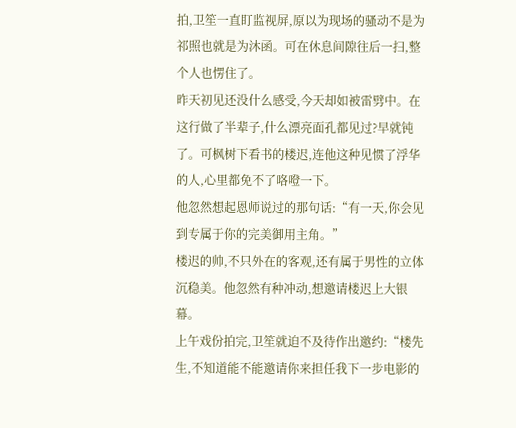拍,卫笙一直盯监视屏,原以为现场的骚动不是为祁照也就是为沐函。可在休息间隙往后一扫,整个人也愣住了。
昨天初见还没什么感受,今天却如被雷劈中。在这行做了半辈子,什么漂亮面孔都见过?早就钝了。可枫树下看书的楼迟,连他这种见惯了浮华的人,心里都免不了咯噔一下。
他忽然想起恩师说过的那句话:“有一天,你会见到专属于你的完美御用主角。”
楼迟的帅,不只外在的客观,还有属于男性的立体沉稳美。他忽然有种冲动,想邀请楼迟上大银幕。
上午戏份拍完,卫笙就迫不及待作出邀约:“楼先生,不知道能不能邀请你来担任我下一步电影的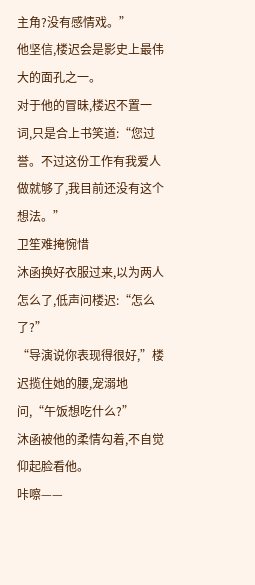主角?没有感情戏。”
他坚信,楼迟会是影史上最伟大的面孔之一。
对于他的冒昧,楼迟不置一词,只是合上书笑道:“您过誉。不过这份工作有我爱人做就够了,我目前还没有这个想法。”
卫笙难掩惋惜
沐函换好衣服过来,以为两人怎么了,低声问楼迟:“怎么了?”
“导演说你表现得很好,”楼迟揽住她的腰,宠溺地问,“午饭想吃什么?”
沐函被他的柔情勾着,不自觉仰起脸看他。
咔嚓——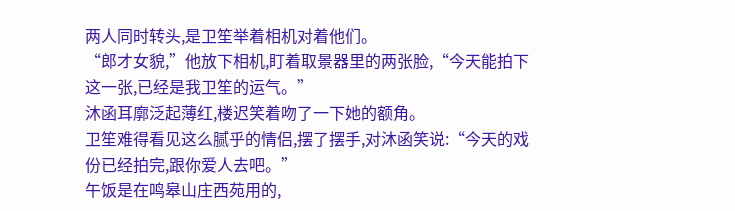两人同时转头,是卫笙举着相机对着他们。
“郎才女貌,”他放下相机,盯着取景器里的两张脸,“今天能拍下这一张,已经是我卫笙的运气。”
沐函耳廓泛起薄红,楼迟笑着吻了一下她的额角。
卫笙难得看见这么腻乎的情侣,摆了摆手,对沐函笑说:“今天的戏份已经拍完,跟你爱人去吧。”
午饭是在鸣皋山庄西苑用的,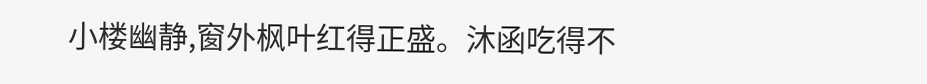小楼幽静,窗外枫叶红得正盛。沐函吃得不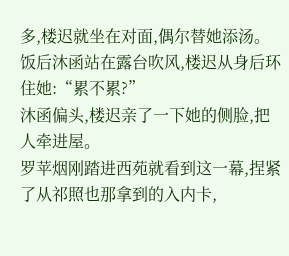多,楼迟就坐在对面,偶尔替她添汤。
饭后沐函站在露台吹风,楼迟从身后环住她:“累不累?”
沐函偏头,楼迟亲了一下她的侧脸,把人牵进屋。
罗苹烟刚踏进西苑就看到这一幕,捏紧了从祁照也那拿到的入内卡,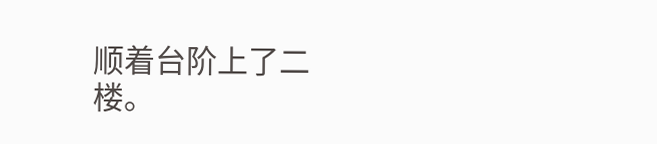顺着台阶上了二楼。